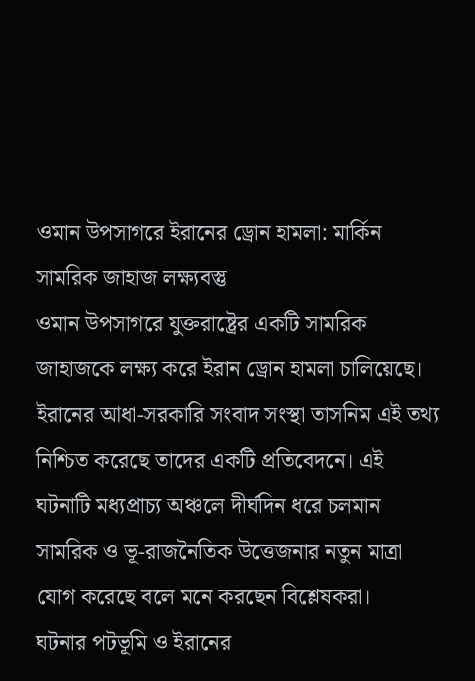ওমান উপসাগরে ইরানের ড্রোন হামলা: মার্কিন সামরিক জাহাজ লক্ষ্যবস্তু
ওমান উপসাগরে যুক্তরাষ্ট্রের একটি সামরিক জাহাজকে লক্ষ্য করে ইরান ড্রোন হামলা চালিয়েছে। ইরানের আধা-সরকারি সংবাদ সংস্থা তাসনিম এই তথ্য নিশ্চিত করেছে তাদের একটি প্রতিবেদনে। এই ঘটনাটি মধ্যপ্রাচ্য অঞ্চলে দীর্ঘদিন ধরে চলমান সামরিক ও ভূ-রাজনৈতিক উত্তেজনার নতুন মাত্রা যোগ করেছে বলে মনে করছেন বিশ্লেষকরা।
ঘটনার পটভূমি ও ইরানের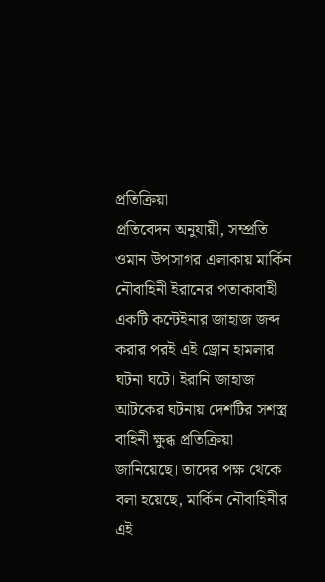প্রতিক্রিয়া
প্রতিবেদন অনুযায়ী, সম্প্রতি ওমান উপসাগর এলাকায় মার্কিন নৌবাহিনী ইরানের পতাকাবাহী একটি কন্টেইনার জাহাজ জব্দ করার পরই এই ড্রোন হামলার ঘটনা ঘটে। ইরানি জাহাজ আটকের ঘটনায় দেশটির সশস্ত্র বাহিনী ক্ষুব্ধ প্রতিক্রিয়া জানিয়েছে। তাদের পক্ষ থেকে বলা হয়েছে, মার্কিন নৌবাহিনীর এই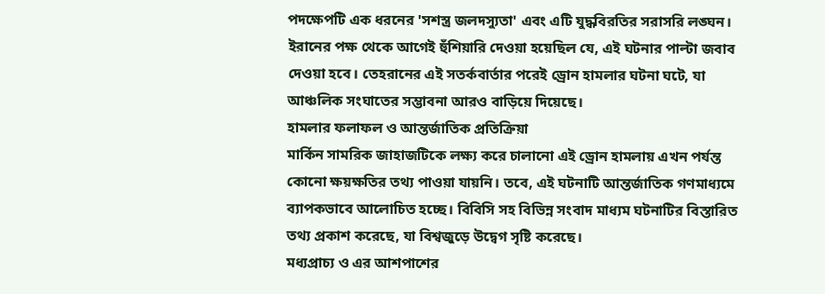পদক্ষেপটি এক ধরনের 'সশস্ত্র জলদস্যুতা' এবং এটি যুদ্ধবিরতির সরাসরি লঙ্ঘন।
ইরানের পক্ষ থেকে আগেই হুঁশিয়ারি দেওয়া হয়েছিল যে, এই ঘটনার পাল্টা জবাব দেওয়া হবে। তেহরানের এই সতর্কবার্তার পরেই ড্রোন হামলার ঘটনা ঘটে, যা আঞ্চলিক সংঘাতের সম্ভাবনা আরও বাড়িয়ে দিয়েছে।
হামলার ফলাফল ও আন্তর্জাতিক প্রতিক্রিয়া
মার্কিন সামরিক জাহাজটিকে লক্ষ্য করে চালানো এই ড্রোন হামলায় এখন পর্যন্ত কোনো ক্ষয়ক্ষতির তথ্য পাওয়া যায়নি। তবে, এই ঘটনাটি আন্তর্জাতিক গণমাধ্যমে ব্যাপকভাবে আলোচিত হচ্ছে। বিবিসি সহ বিভিন্ন সংবাদ মাধ্যম ঘটনাটির বিস্তারিত তথ্য প্রকাশ করেছে, যা বিশ্বজুড়ে উদ্বেগ সৃষ্টি করেছে।
মধ্যপ্রাচ্য ও এর আশপাশের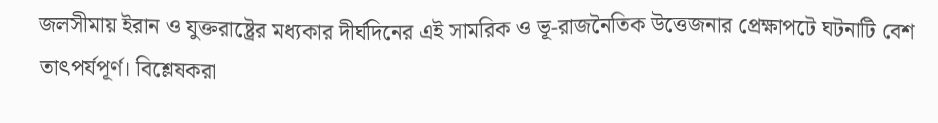জলসীমায় ইরান ও যুক্তরাষ্ট্রের মধ্যকার দীর্ঘদিনের এই সামরিক ও ভূ-রাজনৈতিক উত্তেজনার প্রেক্ষাপটে ঘটনাটি বেশ তাৎপর্যপূর্ণ। বিশ্লেষকরা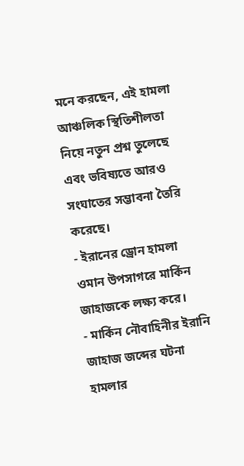মনে করছেন, এই হামলা আঞ্চলিক স্থিতিশীলতা নিয়ে নতুন প্রশ্ন তুলেছে এবং ভবিষ্যতে আরও সংঘাতের সম্ভাবনা তৈরি করেছে।
- ইরানের ড্রোন হামলা ওমান উপসাগরে মার্কিন জাহাজকে লক্ষ্য করে।
- মার্কিন নৌবাহিনীর ইরানি জাহাজ জব্দের ঘটনা হামলার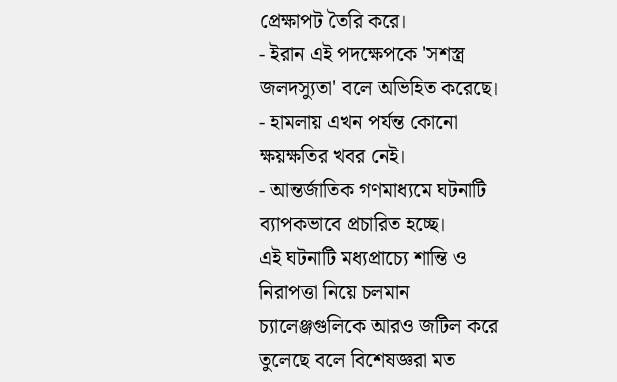প্রেক্ষাপট তৈরি করে।
- ইরান এই পদক্ষেপকে 'সশস্ত্র জলদস্যুতা' বলে অভিহিত করেছে।
- হামলায় এখন পর্যন্ত কোনো ক্ষয়ক্ষতির খবর নেই।
- আন্তর্জাতিক গণমাধ্যমে ঘটনাটি ব্যাপকভাবে প্রচারিত হচ্ছে।
এই ঘটনাটি মধ্যপ্রাচ্যে শান্তি ও নিরাপত্তা নিয়ে চলমান চ্যালেঞ্জগুলিকে আরও জটিল করে তুলেছে বলে বিশেষজ্ঞরা মত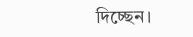দিচ্ছেন।